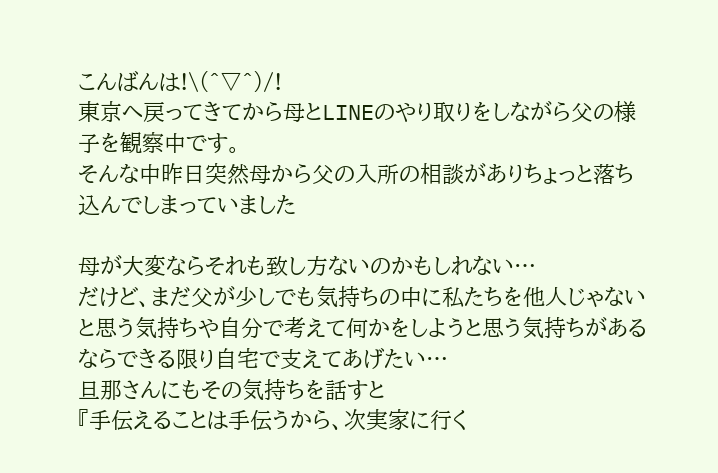こんばんは!\(^▽^)/!
東京へ戻ってきてから母とLINEのやり取りをしながら父の様子を観察中です。
そんな中昨日突然母から父の入所の相談がありちょっと落ち込んでしまっていました

母が大変ならそれも致し方ないのかもしれない…
だけど、まだ父が少しでも気持ちの中に私たちを他人じゃないと思う気持ちや自分で考えて何かをしようと思う気持ちがあるならできる限り自宅で支えてあげたい…
旦那さんにもその気持ちを話すと
『手伝えることは手伝うから、次実家に行く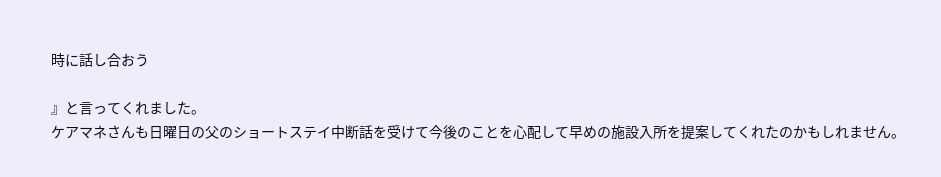時に話し合おう

』と言ってくれました。
ケアマネさんも日曜日の父のショートステイ中断話を受けて今後のことを心配して早めの施設入所を提案してくれたのかもしれません。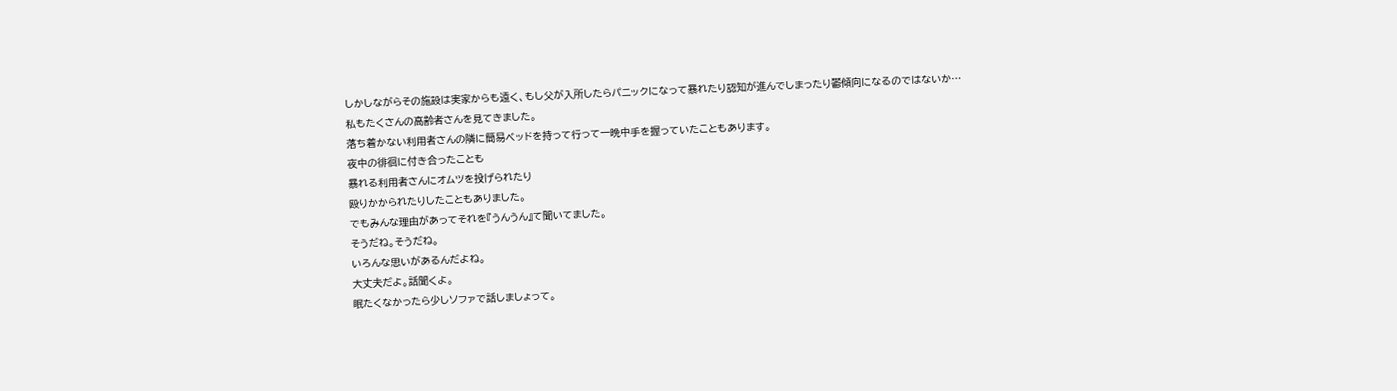しかしながらその施設は実家からも遠く、もし父が入所したらパニックになって暴れたり認知が進んでしまったり鬱傾向になるのではないか…
私もたくさんの高齢者さんを見てきました。
落ち着かない利用者さんの隣に簡易ベッドを持って行って一晩中手を握っていたこともあります。
夜中の徘徊に付き合ったことも
暴れる利用者さんにオムツを投げられたり
殴りかかられたりしたこともありました。
でもみんな理由があってそれを『うんうん』て聞いてました。
そうだね。そうだね。
いろんな思いがあるんだよね。
大丈夫だよ。話聞くよ。
眠たくなかったら少しソファで話しましょって。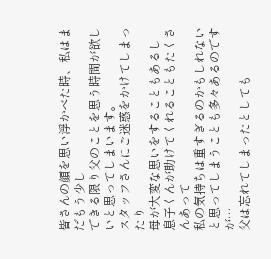皆さんの顔を思い浮かべた時、私はまだもう少し
できる限り父のことを思う時間が欲しいと思ってしまいます。
スタッフさんにご迷惑をかけてしまったり
母が大変な思いをすることもあるし
息子くんが助けてくれることもたくさんあって
私の気持ちは重すぎるのかもしれないと思ってしまうことも多々あるのですが…
父は忘れてしまったとしても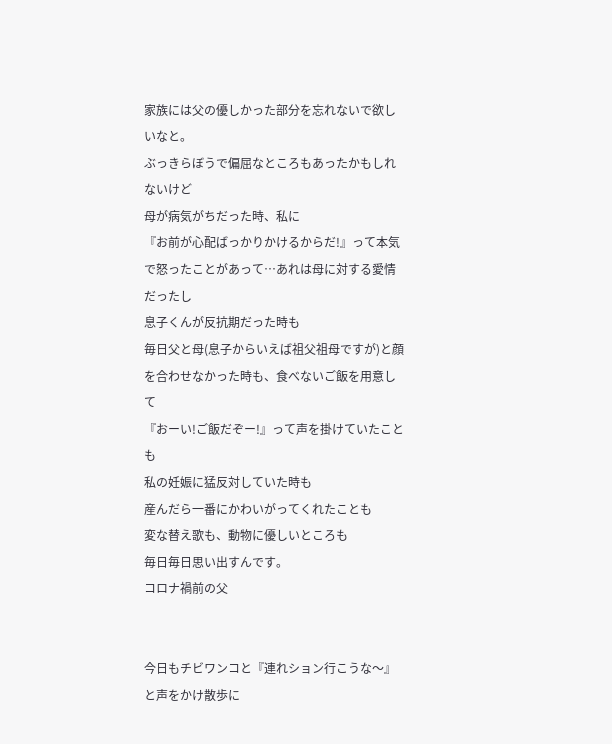家族には父の優しかった部分を忘れないで欲しいなと。
ぶっきらぼうで偏屈なところもあったかもしれないけど
母が病気がちだった時、私に
『お前が心配ばっかりかけるからだ!』って本気で怒ったことがあって…あれは母に対する愛情だったし
息子くんが反抗期だった時も
毎日父と母(息子からいえば祖父祖母ですが)と顔を合わせなかった時も、食べないご飯を用意して
『おーい!ご飯だぞー!』って声を掛けていたことも
私の妊娠に猛反対していた時も
産んだら一番にかわいがってくれたことも
変な替え歌も、動物に優しいところも
毎日毎日思い出すんです。
コロナ禍前の父


今日もチビワンコと『連れション行こうな〜』と声をかけ散歩に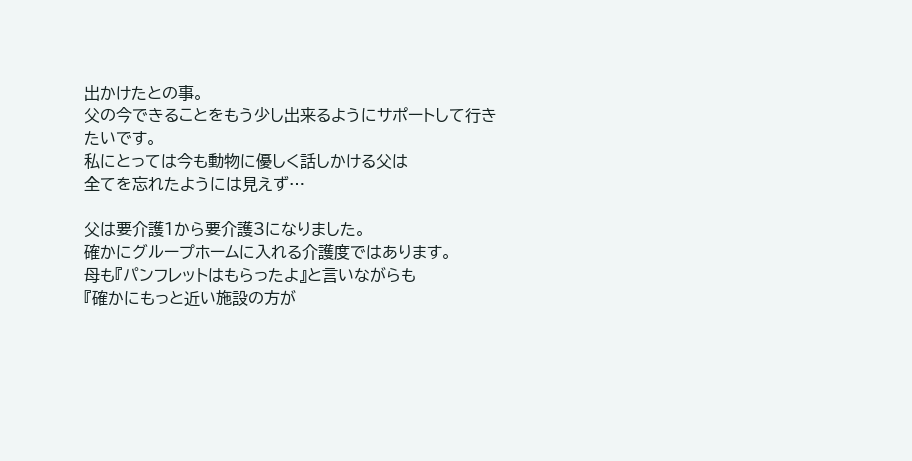出かけたとの事。
父の今できることをもう少し出来るようにサポートして行きたいです。
私にとっては今も動物に優しく話しかける父は
全てを忘れたようには見えず…

父は要介護1から要介護3になりました。
確かにグループホームに入れる介護度ではあります。
母も『パンフレットはもらったよ』と言いながらも
『確かにもっと近い施設の方が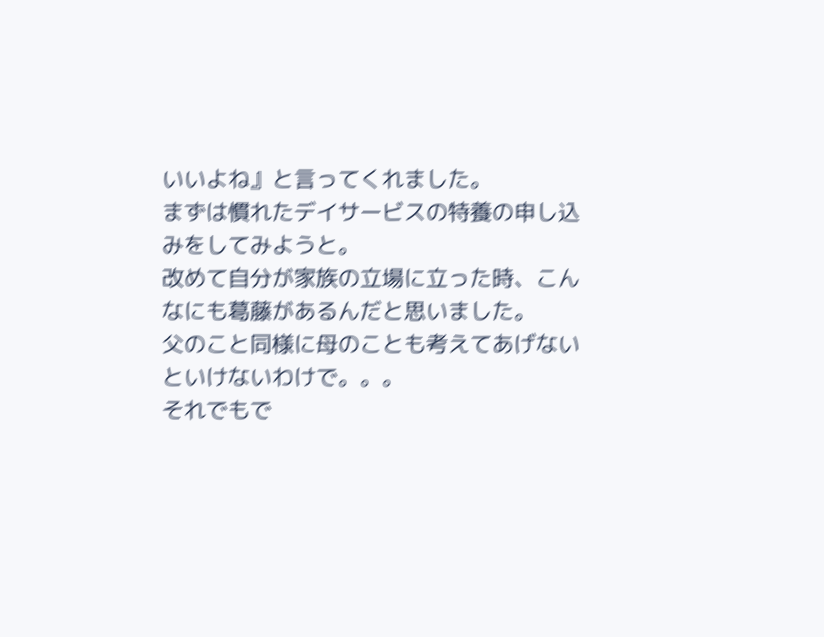いいよね』と言ってくれました。
まずは慣れたデイサービスの特養の申し込みをしてみようと。
改めて自分が家族の立場に立った時、こんなにも葛藤があるんだと思いました。
父のこと同様に母のことも考えてあげないといけないわけで。。。
それでもで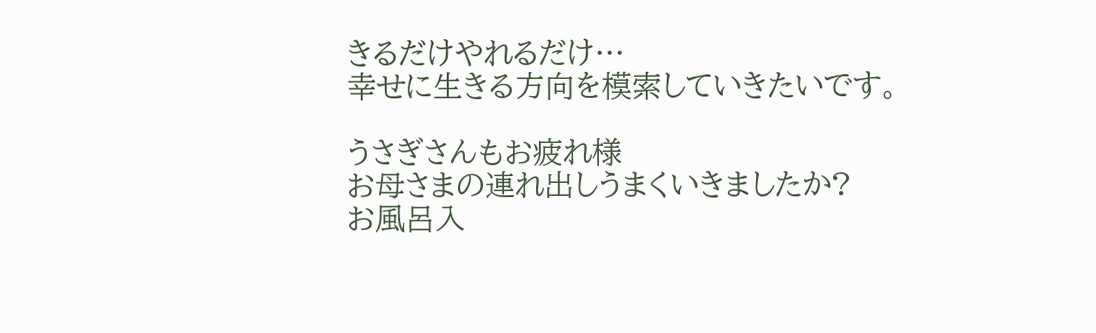きるだけやれるだけ…
幸せに生きる方向を模索していきたいです。

うさぎさんもお疲れ様
お母さまの連れ出しうまくいきましたか?
お風呂入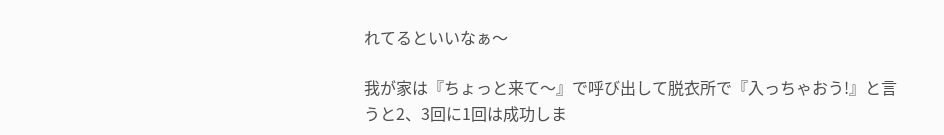れてるといいなぁ〜

我が家は『ちょっと来て〜』で呼び出して脱衣所で『入っちゃおう!』と言うと2、3回に1回は成功しま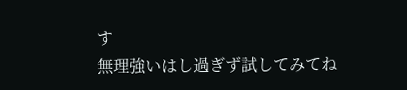す
無理強いはし過ぎず試してみてね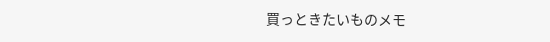買っときたいものメモ